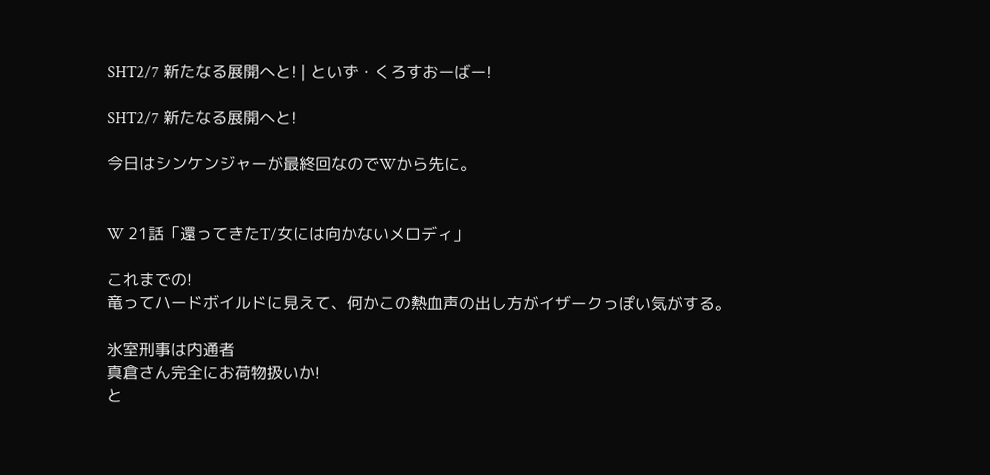SHT2/7 新たなる展開へと! | といず・くろすおーばー!

SHT2/7 新たなる展開へと!

今日はシンケンジャーが最終回なのでWから先に。


W 21話「還ってきたT/女には向かないメロディ」

これまでの!
竜ってハードボイルドに見えて、何かこの熱血声の出し方がイザークっぽい気がする。

氷室刑事は内通者
真倉さん完全にお荷物扱いか!
と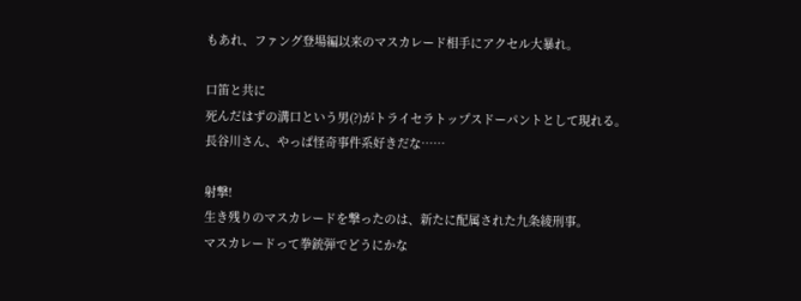もあれ、ファング登場編以来のマスカレード相手にアクセル大暴れ。

口笛と共に
死んだはずの溝口という男(?)がトライセラトップスドーパントとして現れる。
長谷川さん、やっぱ怪奇事件系好きだな……

射撃!
生き残りのマスカレードを撃ったのは、新たに配属された九条綾刑事。
マスカレードって拳銃弾でどうにかな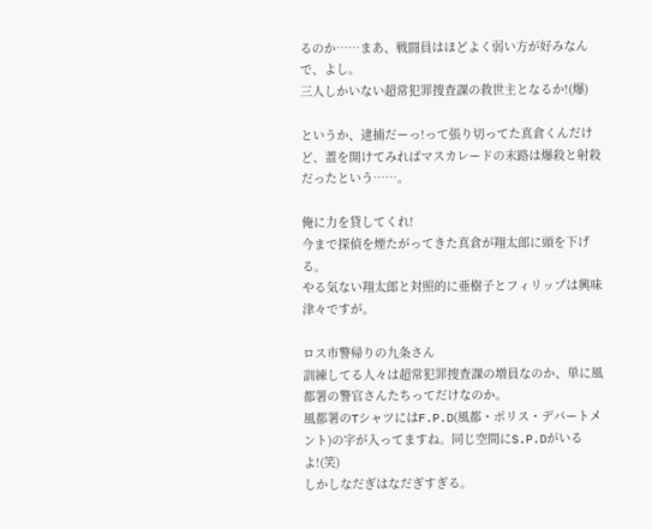るのか……まあ、戦闘員はほどよく弱い方が好みなんで、よし。
三人しかいない超常犯罪捜査課の救世主となるか!(爆)

というか、逮捕だーっ!って張り切ってた真倉くんだけど、蓋を開けてみればマスカレードの末路は爆殺と射殺だったという……。

俺に力を貸してくれ!
今まで探偵を煙たがってきた真倉が翔太郎に頭を下げる。
やる気ない翔太郎と対照的に亜樹子とフィリップは興味津々ですが。

ロス市警帰りの九条さん
訓練してる人々は超常犯罪捜査課の増員なのか、単に風都署の警官さんたちってだけなのか。
風都署のTシャツにはF.P.D(風都・ポリス・デバートメント)の字が入ってますね。同じ空間にS.P.Dがいるよ!(笑)
しかしなだぎはなだぎすぎる。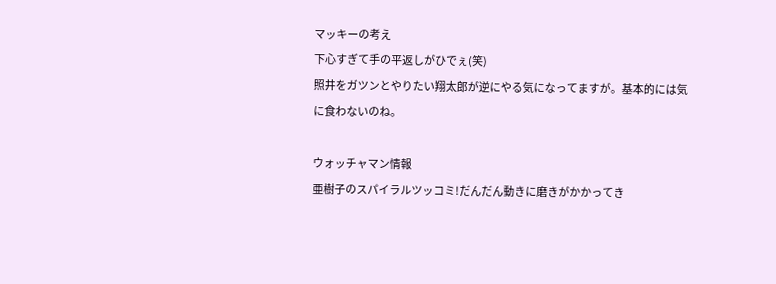マッキーの考え
下心すぎて手の平返しがひでぇ(笑)
照井をガツンとやりたい翔太郎が逆にやる気になってますが。基本的には気に食わないのね。

ウォッチャマン情報
亜樹子のスパイラルツッコミ!だんだん動きに磨きがかかってき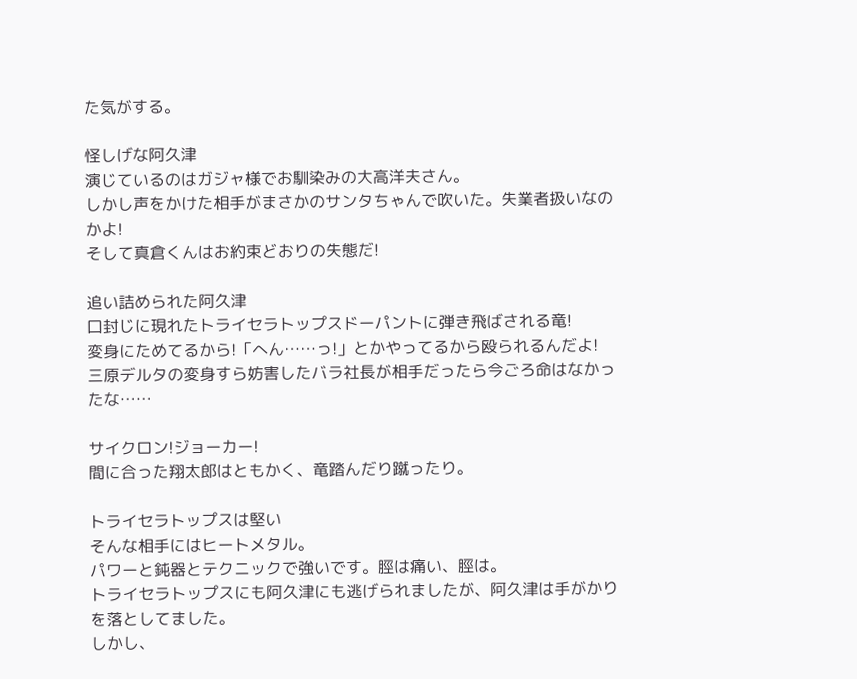た気がする。

怪しげな阿久津
演じているのはガジャ様でお馴染みの大高洋夫さん。
しかし声をかけた相手がまさかのサンタちゃんで吹いた。失業者扱いなのかよ!
そして真倉くんはお約束どおりの失態だ!

追い詰められた阿久津
口封じに現れたトライセラトップスドーパントに弾き飛ばされる竜!
変身にためてるから!「へん……っ!」とかやってるから殴られるんだよ!
三原デルタの変身すら妨害したバラ社長が相手だったら今ごろ命はなかったな……

サイクロン!ジョーカー!
間に合った翔太郎はともかく、竜踏んだり蹴ったり。

トライセラトップスは堅い
そんな相手にはヒートメタル。
パワーと鈍器とテクニックで強いです。脛は痛い、脛は。
トライセラトップスにも阿久津にも逃げられましたが、阿久津は手がかりを落としてました。
しかし、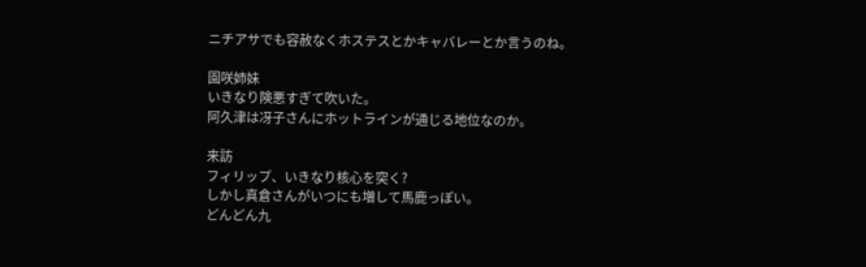ニチアサでも容赦なくホステスとかキャバレーとか言うのね。

園咲姉妹
いきなり険悪すぎて吹いた。
阿久津は冴子さんにホットラインが通じる地位なのか。

来訪
フィリップ、いきなり核心を突く?
しかし真倉さんがいつにも増して馬鹿っぽい。
どんどん九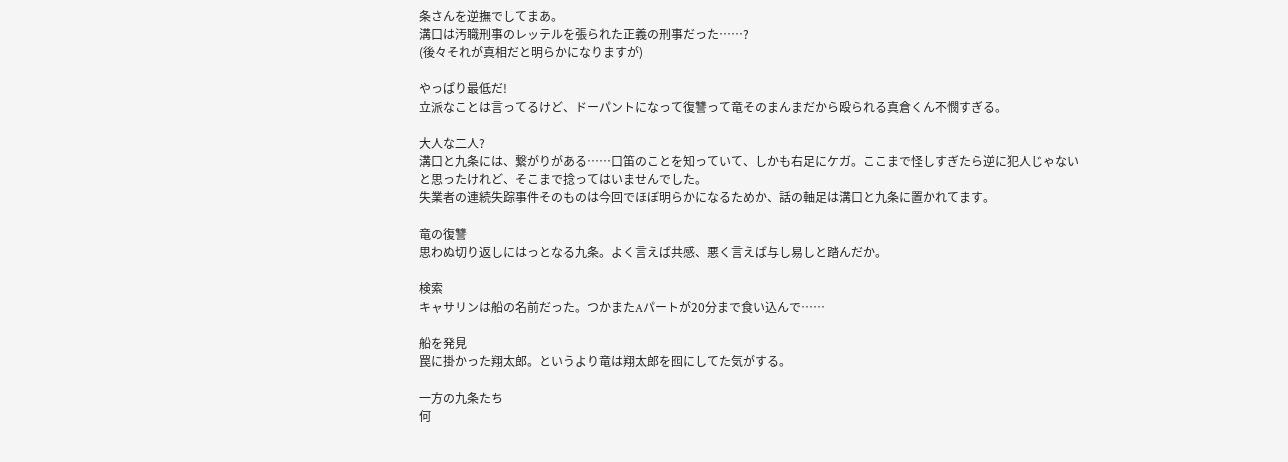条さんを逆撫でしてまあ。
溝口は汚職刑事のレッテルを張られた正義の刑事だった……?
(後々それが真相だと明らかになりますが)

やっぱり最低だ!
立派なことは言ってるけど、ドーパントになって復讐って竜そのまんまだから殴られる真倉くん不憫すぎる。

大人な二人?
溝口と九条には、繋がりがある……口笛のことを知っていて、しかも右足にケガ。ここまで怪しすぎたら逆に犯人じゃないと思ったけれど、そこまで捻ってはいませんでした。
失業者の連続失踪事件そのものは今回でほぼ明らかになるためか、話の軸足は溝口と九条に置かれてます。

竜の復讐
思わぬ切り返しにはっとなる九条。よく言えば共感、悪く言えば与し易しと踏んだか。

検索
キャサリンは船の名前だった。つかまたAパートが20分まで食い込んで……

船を発見
罠に掛かった翔太郎。というより竜は翔太郎を囮にしてた気がする。

一方の九条たち
何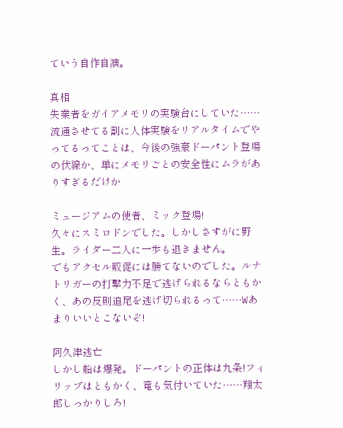ていう自作自演。

真相
失業者をガイアメモリの実験台にしていた……流通させてる割に人体実験をリアルタイムでやってるってことは、今後の強豪ドーパント登場の伏線か、単にメモリごとの安全性にムラがありすぎるだけか

ミュージアムの使者、ミック登場!
久々にスミロドンでした。しかしさすがに野生。ライダー二人に一歩も退きません。
でもアクセル販促には勝てないのでした。ルナトリガーの打撃力不足で逃げられるならともかく、あの反則追尾を逃げ切られるって……Wあまりいいとこないぞ!

阿久津逃亡
しかし船は爆発。ドーパントの正体は九条!フィリップはともかく、竜も気付いていた……翔太郎しっかりしろ!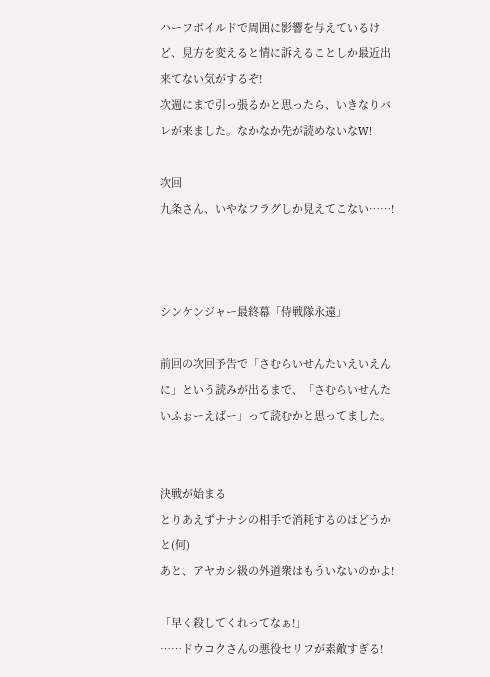ハーフボイルドで周囲に影響を与えているけど、見方を変えると情に訴えることしか最近出来てない気がするぞ!
次週にまで引っ張るかと思ったら、いきなりバレが来ました。なかなか先が読めないなW!

次回
九条さん、いやなフラグしか見えてこない……!



シンケンジャー最終幕「侍戦隊永遠」

前回の次回予告で「さむらいせんたいえいえんに」という読みが出るまで、「さむらいせんたいふぉーえばー」って読むかと思ってました。


決戦が始まる
とりあえずナナシの相手で消耗するのはどうかと(何)
あと、アヤカシ級の外道衆はもういないのかよ!

「早く殺してくれってなぁ!」
……ドウコクさんの悪役セリフが素敵すぎる!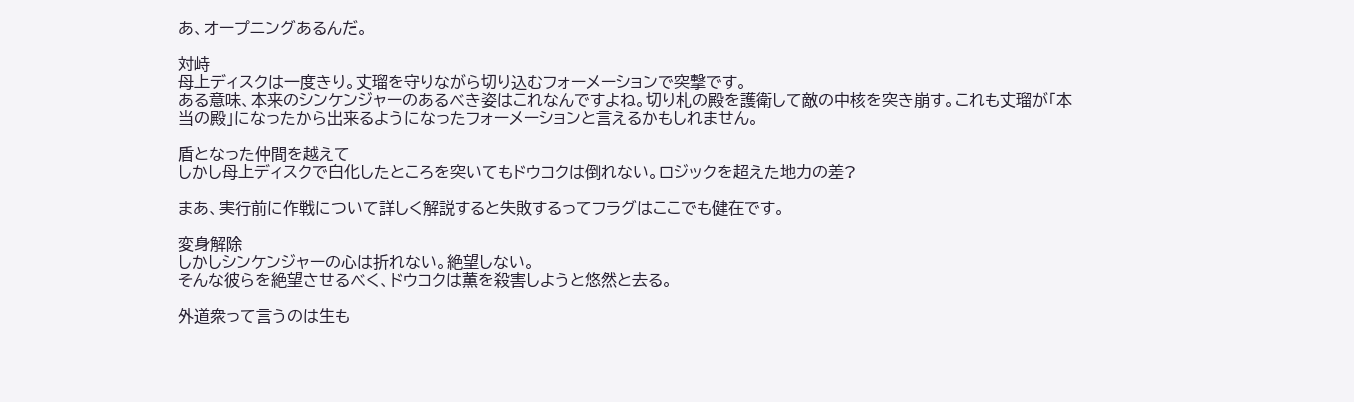あ、オープニングあるんだ。

対峙
母上ディスクは一度きり。丈瑠を守りながら切り込むフォーメーションで突撃です。
ある意味、本来のシンケンジャーのあるべき姿はこれなんですよね。切り札の殿を護衛して敵の中核を突き崩す。これも丈瑠が「本当の殿」になったから出来るようになったフォーメーションと言えるかもしれません。

盾となった仲間を越えて
しかし母上ディスクで白化したところを突いてもドウコクは倒れない。ロジックを超えた地力の差?

まあ、実行前に作戦について詳しく解説すると失敗するってフラグはここでも健在です。

変身解除
しかしシンケンジャーの心は折れない。絶望しない。
そんな彼らを絶望させるべく、ドウコクは薫を殺害しようと悠然と去る。

外道衆って言うのは生も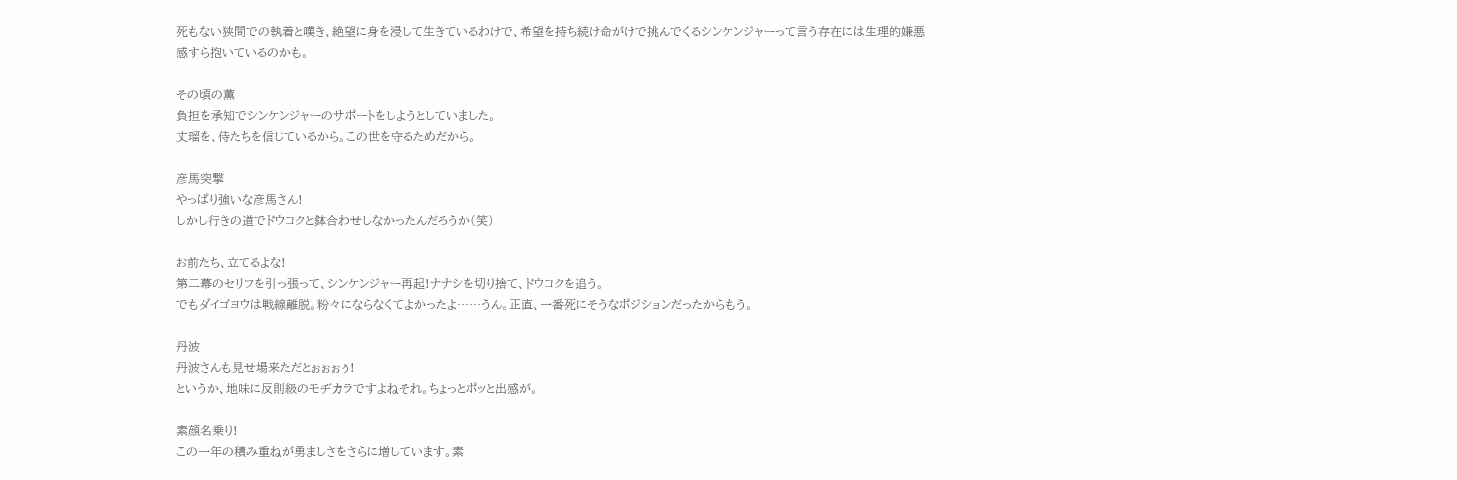死もない狭間での執着と嘆き、絶望に身を浸して生きているわけで、希望を持ち続け命がけで挑んでくるシンケンジャーって言う存在には生理的嫌悪感すら抱いているのかも。

その頃の薫
負担を承知でシンケンジャーのサポートをしようとしていました。
丈瑠を、侍たちを信じているから。この世を守るためだから。

彦馬突撃
やっぱり強いな彦馬さん!
しかし行きの道でドウコクと鉢合わせしなかったんだろうか(笑)

お前たち、立てるよな!
第二幕のセリフを引っ張って、シンケンジャー再起!ナナシを切り捨て、ドウコクを追う。
でもダイゴヨウは戦線離脱。粉々にならなくてよかったよ……うん。正直、一番死にそうなポジションだったからもう。

丹波
丹波さんも見せ場来ただとぉぉぉぅ!
というか、地味に反則級のモヂカラですよねそれ。ちょっとポッと出感が。

素顔名乗り!
この一年の積み重ねが勇ましさをさらに増しています。素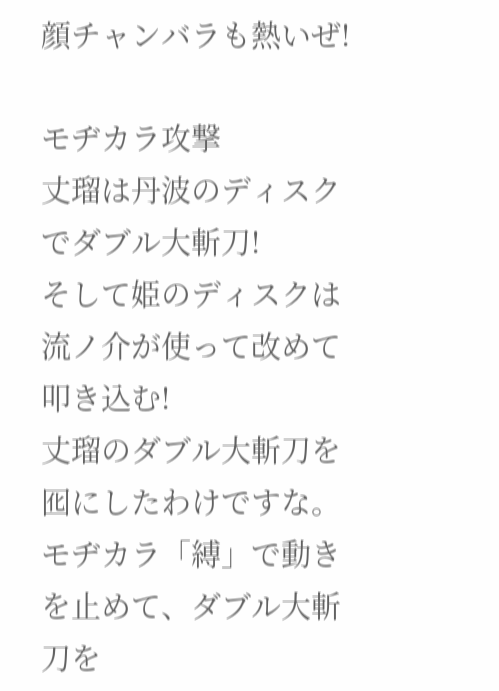顔チャンバラも熱いぜ!

モヂカラ攻撃
丈瑠は丹波のディスクでダブル大斬刀!
そして姫のディスクは流ノ介が使って改めて叩き込む!
丈瑠のダブル大斬刀を囮にしたわけですな。
モヂカラ「縛」で動きを止めて、ダブル大斬刀を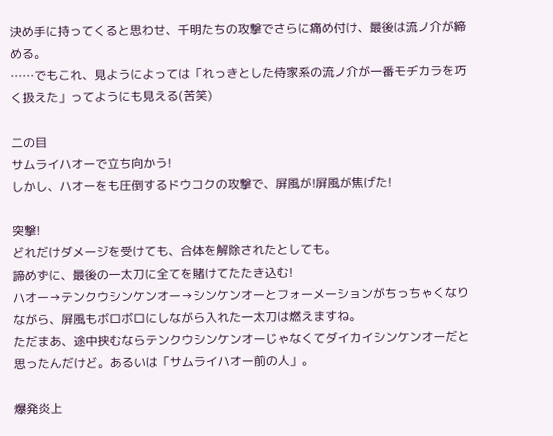決め手に持ってくると思わせ、千明たちの攻撃でさらに痛め付け、最後は流ノ介が締める。
……でもこれ、見ようによっては「れっきとした侍家系の流ノ介が一番モヂカラを巧く扱えた」ってようにも見える(苦笑)

二の目
サムライハオーで立ち向かう!
しかし、ハオーをも圧倒するドウコクの攻撃で、屏風が!屏風が焦げた!

突撃!
どれだけダメージを受けても、合体を解除されたとしても。
諦めずに、最後の一太刀に全てを賭けてたたき込む!
ハオー→テンクウシンケンオー→シンケンオーとフォーメーションがちっちゃくなりながら、屏風もボロボロにしながら入れた一太刀は燃えますね。
ただまあ、途中挟むならテンクウシンケンオーじゃなくてダイカイシンケンオーだと思ったんだけど。あるいは「サムライハオー前の人」。

爆発炎上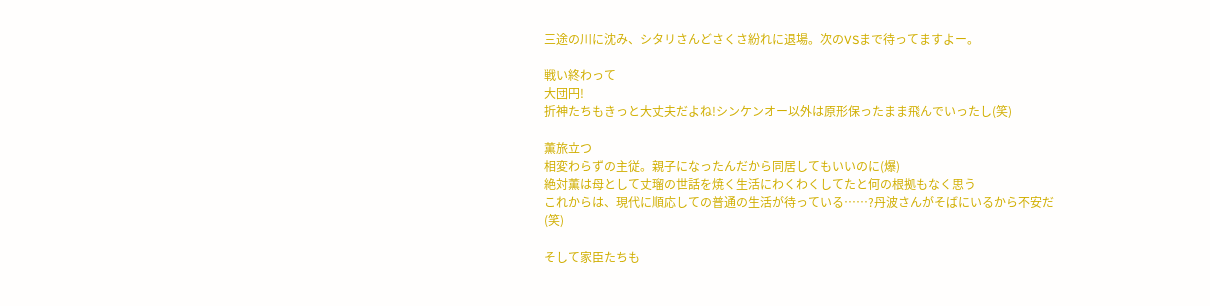三途の川に沈み、シタリさんどさくさ紛れに退場。次のVSまで待ってますよー。

戦い終わって
大団円!
折神たちもきっと大丈夫だよね!シンケンオー以外は原形保ったまま飛んでいったし(笑)

薫旅立つ
相変わらずの主従。親子になったんだから同居してもいいのに(爆)
絶対薫は母として丈瑠の世話を焼く生活にわくわくしてたと何の根拠もなく思う
これからは、現代に順応しての普通の生活が待っている……?丹波さんがそばにいるから不安だ(笑)

そして家臣たちも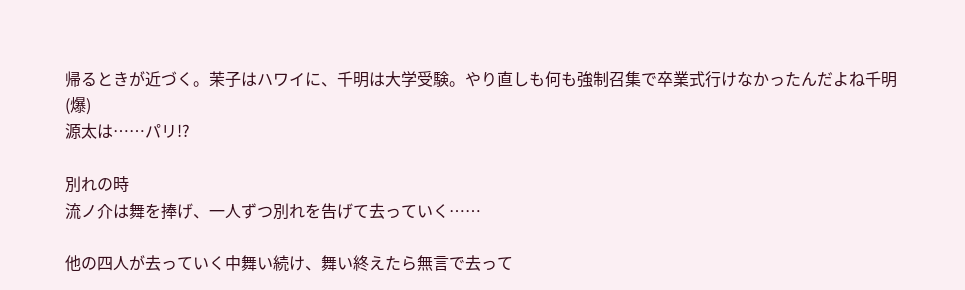帰るときが近づく。茉子はハワイに、千明は大学受験。やり直しも何も強制召集で卒業式行けなかったんだよね千明(爆)
源太は……パリ!?

別れの時
流ノ介は舞を捧げ、一人ずつ別れを告げて去っていく……

他の四人が去っていく中舞い続け、舞い終えたら無言で去って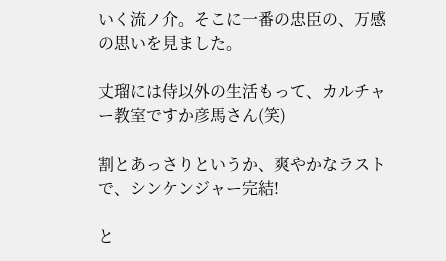いく流ノ介。そこに一番の忠臣の、万感の思いを見ました。

丈瑠には侍以外の生活もって、カルチャー教室ですか彦馬さん(笑)

割とあっさりというか、爽やかなラストで、シンケンジャー完結!

と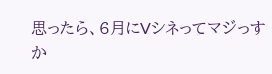思ったら、6月にVシネってマジっすか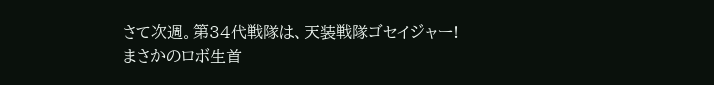さて次週。第34代戦隊は、天装戦隊ゴセイジャー!
まさかのロボ生首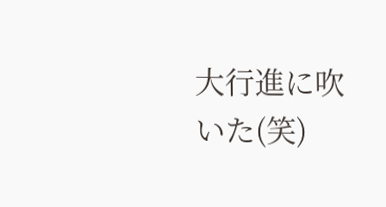大行進に吹いた(笑)